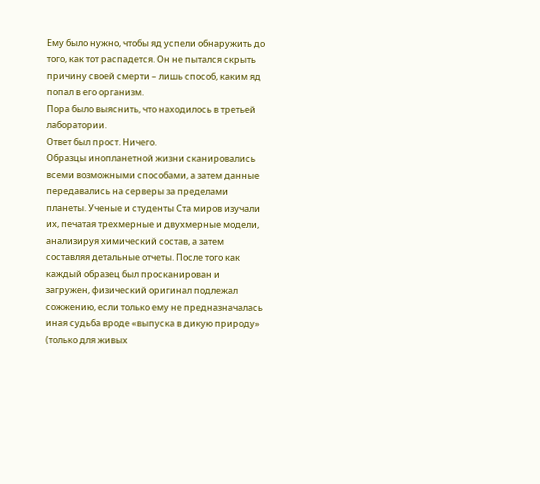Ему было нужно, чтобы яд успели обнаружить до того, как тот распадется. Он не пытался скрыть причину своей смерти – лишь способ, каким яд попал в его организм.
Пора было выяснить, что находилось в третьей лаборатории.
Ответ был прост. Ничего.
Образцы инопланетной жизни сканировались всеми возможными способами, а затем данные передавались на серверы за пределами планеты. Ученые и студенты Ста миров изучали их, печатая трехмерные и двухмерные модели, анализируя химический состав, а затем составляя детальные отчеты. После того как каждый образец был просканирован и загружен, физический оригинал подлежал сожжению, если только ему не предназначалась иная судьба вроде «выпуска в дикую природу» (только для живых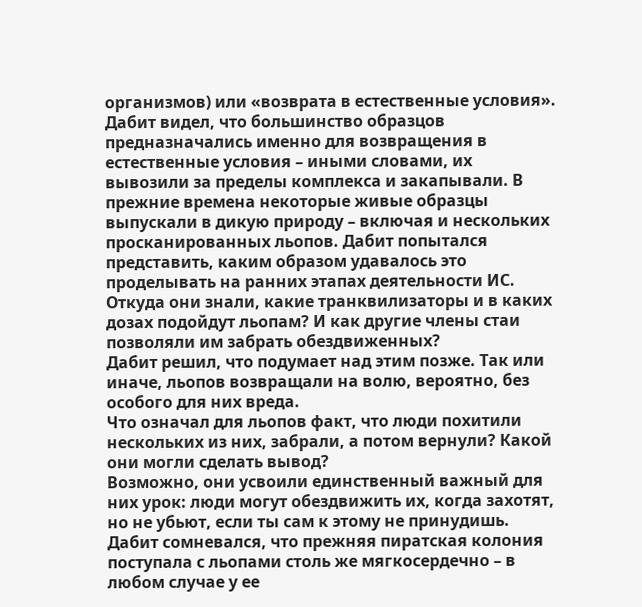организмов) или «возврата в естественные условия».
Дабит видел, что большинство образцов предназначались именно для возвращения в естественные условия – иными словами, их вывозили за пределы комплекса и закапывали. В прежние времена некоторые живые образцы выпускали в дикую природу – включая и нескольких просканированных льопов. Дабит попытался представить, каким образом удавалось это проделывать на ранних этапах деятельности ИС. Откуда они знали, какие транквилизаторы и в каких дозах подойдут льопам? И как другие члены стаи позволяли им забрать обездвиженных?
Дабит решил, что подумает над этим позже. Так или иначе, льопов возвращали на волю, вероятно, без особого для них вреда.
Что означал для льопов факт, что люди похитили нескольких из них, забрали, а потом вернули? Какой они могли сделать вывод?
Возможно, они усвоили единственный важный для них урок: люди могут обездвижить их, когда захотят, но не убьют, если ты сам к этому не принудишь.
Дабит сомневался, что прежняя пиратская колония поступала с льопами столь же мягкосердечно – в любом случае у ее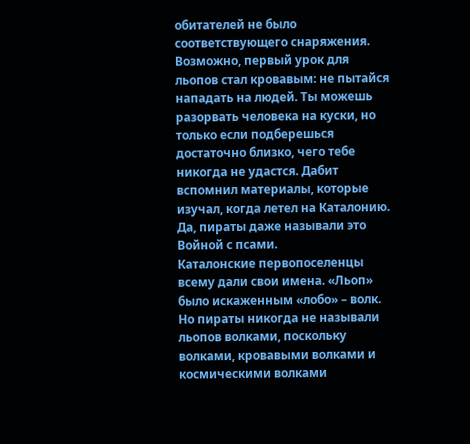обитателей не было соответствующего снаряжения. Возможно, первый урок для льопов стал кровавым: не пытайся нападать на людей. Ты можешь разорвать человека на куски, но только если подберешься достаточно близко, чего тебе никогда не удастся. Дабит вспомнил материалы, которые изучал, когда летел на Каталонию. Да, пираты даже называли это Войной с псами.
Каталонские первопоселенцы всему дали свои имена. «Льоп» было искаженным «лобо» – волк. Но пираты никогда не называли льопов волками, поскольку волками, кровавыми волками и космическими волками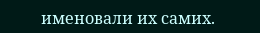именовали их самих.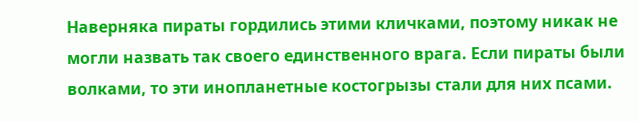Наверняка пираты гордились этими кличками, поэтому никак не могли назвать так своего единственного врага. Если пираты были волками, то эти инопланетные костогрызы стали для них псами.